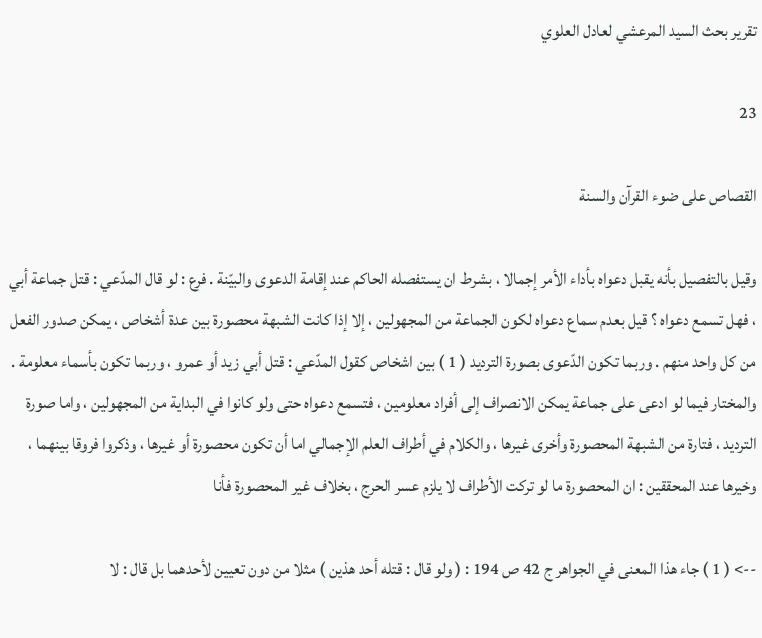تقرير بحث السيد المرعشي لعادل العلوي

23

القصاص على ضوء القرآن والسنة

وقيل بالتفصيل بأنه يقبل دعواه بأداء الأمر إجمالا ، بشرط ان يستفصله الحاكم عند إقامة الدعوى والبيّنة . فرع : لو قال المدّعي : قتل جماعة أبي ، فهل تسمع دعواه ؟ قيل بعدم سماع دعواه لكون الجماعة من المجهولين ، إلا إذا كانت الشبهة محصورة بين عدة أشخاص ، يمكن صدور الفعل من كل واحد منهم . وربما تكون الدّعوى بصورة الترديد ( 1 ) بين اشخاص كقول المدّعي : قتل أبي زيد أو عمرو ، وربما تكون بأسماء معلومة . والمختار فيما لو ادعى على جماعة يمكن الانصراف إلى أفراد معلومين ، فتسمع دعواه حتى ولو كانوا في البداية من المجهولين ، واما صورة الترديد ، فتارة من الشبهة المحصورة وأخرى غيرها ، والكلام في أطراف العلم الإجمالي اما أن تكون محصورة أو غيرها ، وذكروا فروقا بينهما ، وخيرها عند المحققين : ان المحصورة ما لو تركت الأطراف لا يلزم عسر الحرج ، بخلاف غير المحصورة فأنا

--> ( 1 ) جاء هذا المعنى في الجواهر ج 42 ص 194 : ( ولو قال : قتله أحد هذين ) مثلا من دون تعيين لأحدهما بل قال : لا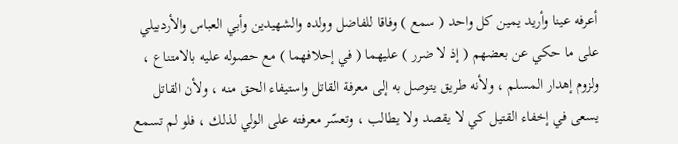أعرفه عينا وأريد يمين كل واحد ( سمع ) وفاقا للفاضل وولده والشهيدين وأبي العباس والأردبيلي على ما حكي عن بعضهم ( إذ لا ضرر ) عليهما ( في إحلافهما ) مع حصوله عليه بالامتناع ، ولزوم إهدار المسلم ، ولأنه طريق يتوصل به إلى معرفة القاتل واستيفاء الحق منه ، ولأن القاتل يسعى في إخفاء القتيل كي لا يقصد ولا يطالب ، وتعسّر معرفته على الولي لذلك ، فلو لم تسمع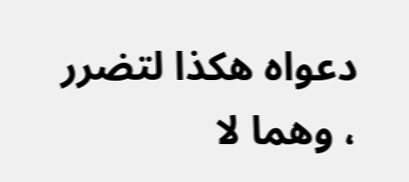دعواه هكذا لتضرر ، وهما لا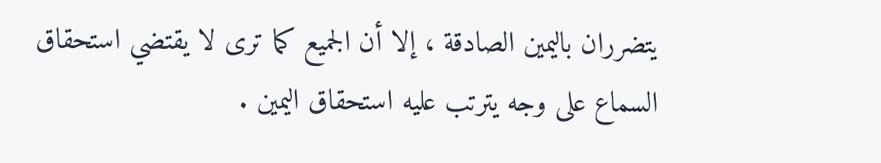يتضرران باليمين الصادقة ، إلا أن الجميع كما ترى لا يقتضي استحقاق السماع على وجه يترتب عليه استحقاق اليمين .